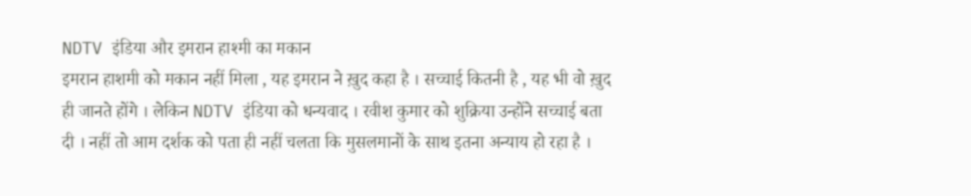NDTV इंडिया और इमरान हाश्मी का मकान
इमरान हाशमी को मकान नहीं मिला , यह इमरान ने ख़ुद कहा है । सच्चाई कितनी है , यह भी वो ख़ुद ही जानते होंगे । लेकिन NDTV इंडिया को धन्यवाद । रवीश कुमार को शुक्रिया उन्होंने सच्चाई बता दी । नहीं तो आम दर्शक को पता ही नहीं चलता कि मुसलमानों के साथ इतना अन्याय हो रहा है ।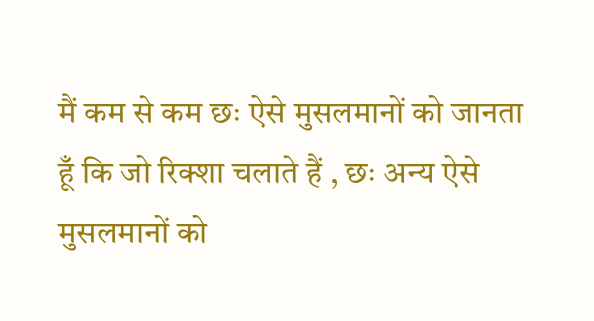मैं कम से कम छः ऐसे मुसलमानों को जानता हूँ कि जो रिक्शा चलाते हैं , छः अन्य ऐसे मुसलमानों को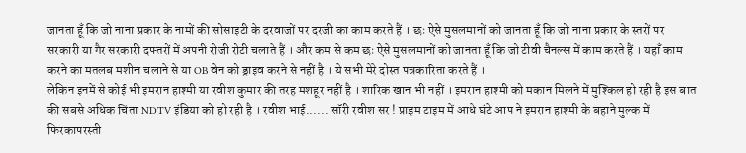जानता हूँ कि जो नाना प्रकार के नामों की सोसाइटी के दरवाजों पर दरजी का काम करते हैं । छः ऐसे मुसलमानों को जानता हूँ कि जो नाना प्रकार के स्तरों पर सरकारी या गैर सरकारी दफ्तरों में अपनी रोजी रोटी चलाते हैं । और कम से कम छः ऐसे मुसलमानों को जानता हूँ कि जो टीवी चैनल्स में काम करते हैं । यहाँ काम करने का मतलब मशीन चलाने से या OB वेन को ड्राइव करने से नहीं है । ये सभी मेरे दोस्त पत्रकारिता करते हैं ।
लेकिन इनमें से कोई भी इमरान हाश्मी या रवीश कुमार की तरह मशहूर नहीं है । शारिक खान भी नहीं । इमरान हाश्मी को मकान मिलने में मुश्किल हो रही है इस बात की सबसे अधिक चिंता NDTV इंडिया को हो रही है । रवीश भाई...... सॉरी रवीश सर ! प्राइम टाइम में आधे घंटे आप ने इमरान हाश्मी के बहाने मुल्क में फिरकापरस्ती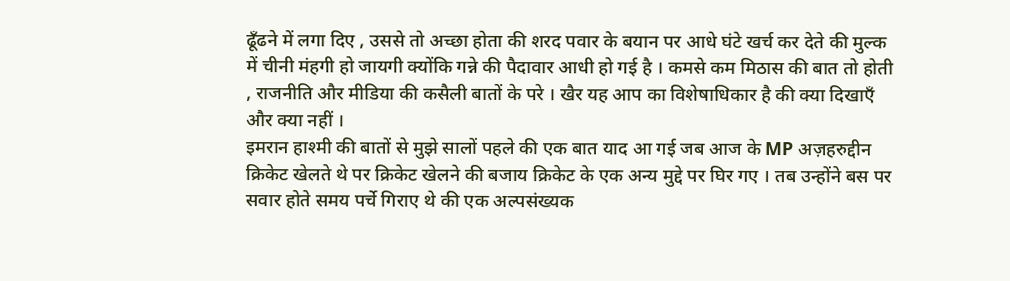ढूँढने में लगा दिए , उससे तो अच्छा होता की शरद पवार के बयान पर आधे घंटे खर्च कर देते की मुल्क में चीनी मंहगी हो जायगी क्योंकि गन्ने की पैदावार आधी हो गई है । कमसे कम मिठास की बात तो होती , राजनीति और मीडिया की कसैली बातों के परे । खैर यह आप का विशेषाधिकार है की क्या दिखाएँ और क्या नहीं ।
इमरान हाश्मी की बातों से मुझे सालों पहले की एक बात याद आ गई जब आज के MP अज़हरुद्दीन क्रिकेट खेलते थे पर क्रिकेट खेलने की बजाय क्रिकेट के एक अन्य मुद्दे पर घिर गए । तब उन्होंने बस पर सवार होते समय पर्चे गिराए थे की एक अल्पसंख्यक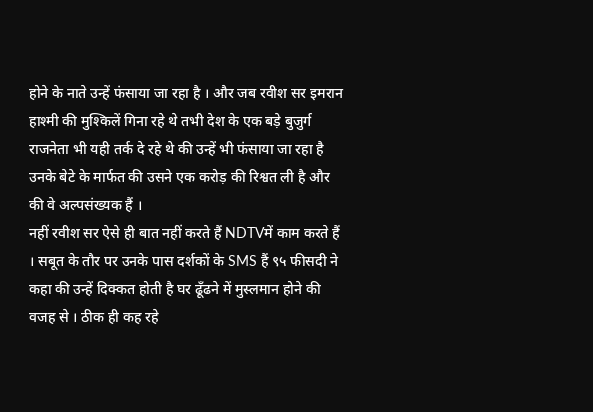होने के नाते उन्हें फंसाया जा रहा है । और जब रवीश सर इमरान हाश्मी की मुश्किलें गिना रहे थे तभी देश के एक बड़े बुजुर्ग राजनेता भी यही तर्क दे रहे थे की उन्हें भी फंसाया जा रहा है उनके बेटे के मार्फत की उसने एक करोड़ की रिश्वत ली है और की वे अल्पसंख्यक हैं ।
नहीं रवीश सर ऐसे ही बात नहीं करते हैं NDTVमें काम करते हैं । सबूत के तौर पर उनके पास दर्शकों के SMS हैं ९५ फीसदी ने कहा की उन्हें दिक्कत होती है घर ढूँढने में मुस्लमान होने की वजह से । ठीक ही कह रहे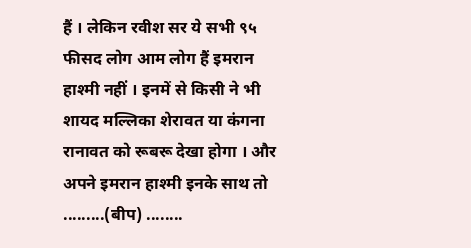हैं । लेकिन रवीश सर ये सभी ९५ फीसद लोग आम लोग हैं इमरान हाश्मी नहीं । इनमें से किसी ने भी शायद मल्लिका शेरावत या कंगना रानावत को रूबरू देखा होगा । और अपने इमरान हाश्मी इनके साथ तो .........(बीप) ........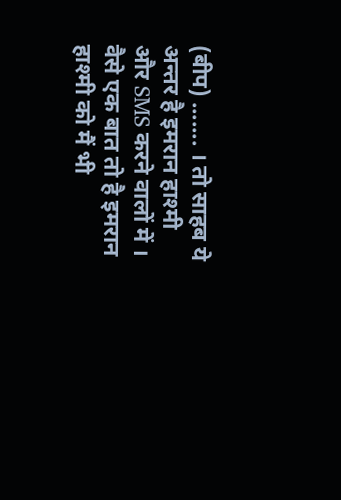(बीप) ....... । तो साहब ये अन्तर है इमरान हाश्मी और SMS करने वालों में ।
वैसे एक बात तो है इमरान हाश्मी को मैं भी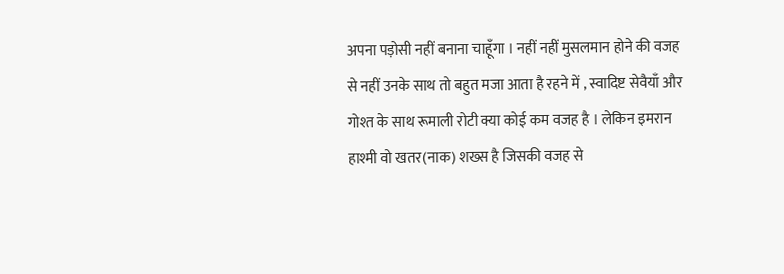अपना पड़ोसी नहीं बनाना चाहूँगा । नहीं नहीं मुसलमान होने की वजह से नहीं उनके साथ तो बहुत मजा आता है रहने में , स्वादिष्ट सेवैयाँ और गोश्त के साथ रूमाली रोटी क्या कोई कम वजह है । लेकिन इमरान हाश्मी वो खतर(नाक) शख्स है जिसकी वजह से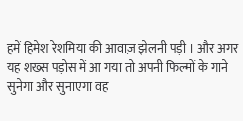हमें हिमेश रेशमिया की आवाज़ झेलनी पड़ी । और अगर यह शख्स पड़ोस में आ गया तो अपनी फिल्मों के गाने सुनेगा और सुनाएगा वह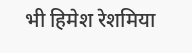भी हिमेश रेशमिया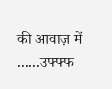की आवाज़ में ......उफ्फ्फ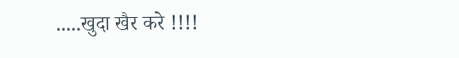.....खुदा खैर करे !!!!